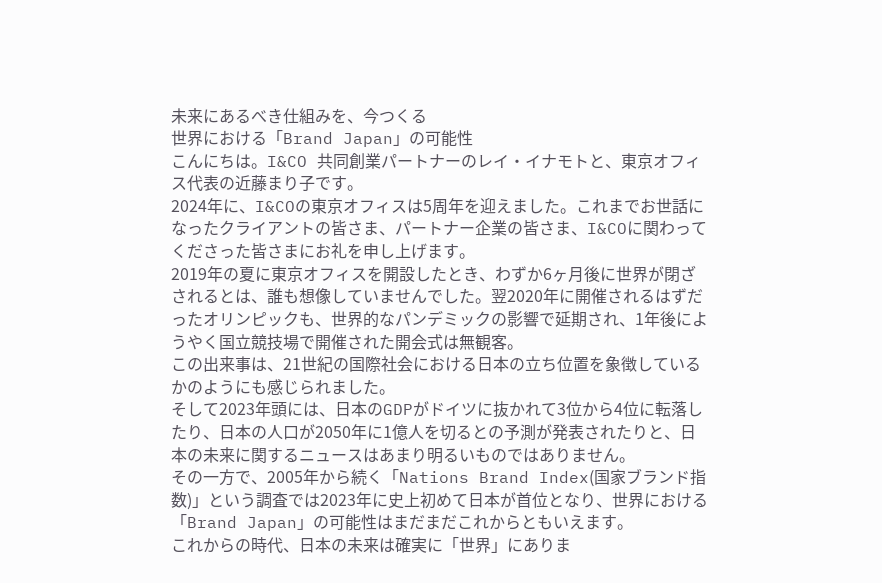未来にあるべき仕組みを、今つくる
世界における「Brand Japan」の可能性
こんにちは。I&CO 共同創業パートナーのレイ・イナモトと、東京オフィス代表の近藤まり子です。
2024年に、I&COの東京オフィスは5周年を迎えました。これまでお世話になったクライアントの皆さま、パートナー企業の皆さま、I&COに関わってくださった皆さまにお礼を申し上げます。
2019年の夏に東京オフィスを開設したとき、わずか6ヶ月後に世界が閉ざされるとは、誰も想像していませんでした。翌2020年に開催されるはずだったオリンピックも、世界的なパンデミックの影響で延期され、1年後にようやく国立競技場で開催された開会式は無観客。
この出来事は、21世紀の国際社会における日本の立ち位置を象徴しているかのようにも感じられました。
そして2023年頭には、日本のGDPがドイツに抜かれて3位から4位に転落したり、日本の人口が2050年に1億人を切るとの予測が発表されたりと、日本の未来に関するニュースはあまり明るいものではありません。
その一方で、2005年から続く「Nations Brand Index(国家ブランド指数)」という調査では2023年に史上初めて日本が首位となり、世界における「Brand Japan」の可能性はまだまだこれからともいえます。
これからの時代、日本の未来は確実に「世界」にありま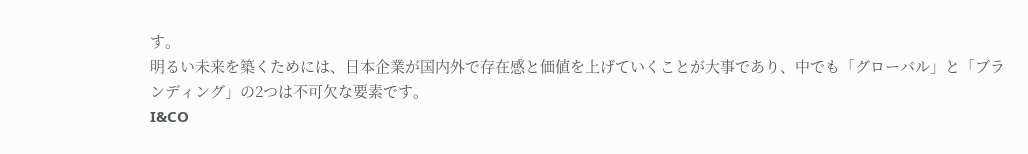す。
明るい未来を築くためには、日本企業が国内外で存在感と価値を上げていくことが大事であり、中でも「グローバル」と「ブランディング」の2つは不可欠な要素です。
I&CO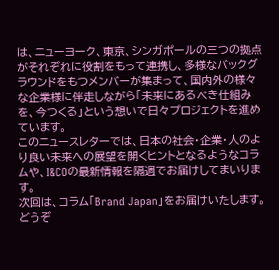は、ニューヨーク、東京、シンガポールの三つの拠点がそれぞれに役割をもって連携し、多様なバックグラウンドをもつメンバーが集まって、国内外の様々な企業様に伴走しながら「未来にあるべき仕組みを、今つくる」という想いで日々プロジェクトを進めています。
このニュースレターでは、日本の社会・企業・人のより良い未来への展望を開くヒントとなるようなコラムや、I&COの最新情報を隔週でお届けしてまいります。
次回は、コラム「Brand Japan」をお届けいたします。
どうぞ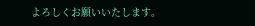よろしくお願いいたします。